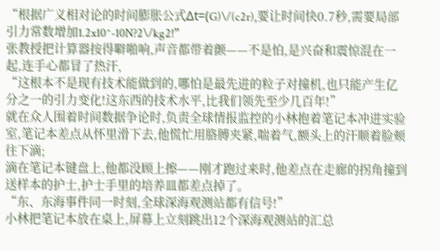“根据广义相对论的时间膨胀公式Δt=(G)\/(c2r),要让时间快0.7秒,需要局部引力常数增加1.2x10^-10N?2\/kg2!”
张教授把计算器按得噼啪响,声音都带着颤——不是怕,是兴奋和震惊混在一起,连手心都冒了热汗,
“这根本不是现有技术能做到的,哪怕是最先进的粒子对撞机,也只能产生亿分之一的引力变化!这东西的技术水平,比我们领先至少几百年!”
就在众人围着时间数据争论时,负责全球情报监控的小林抱着笔记本冲进实验室,笔记本差点从怀里滑下去,他慌忙用胳膊夹紧,喘着气,额头上的汗顺着脸颊往下滴;
滴在笔记本键盘上,他都没顾上擦——刚才跑过来时,他差点在走廊的拐角撞到送样本的护士,护士手里的培养皿都差点掉了。
“东、东海事件同一时刻,全球深海观测站都有信号!”
小林把笔记本放在桌上,屏幕上立刻跳出12个深海观测站的汇总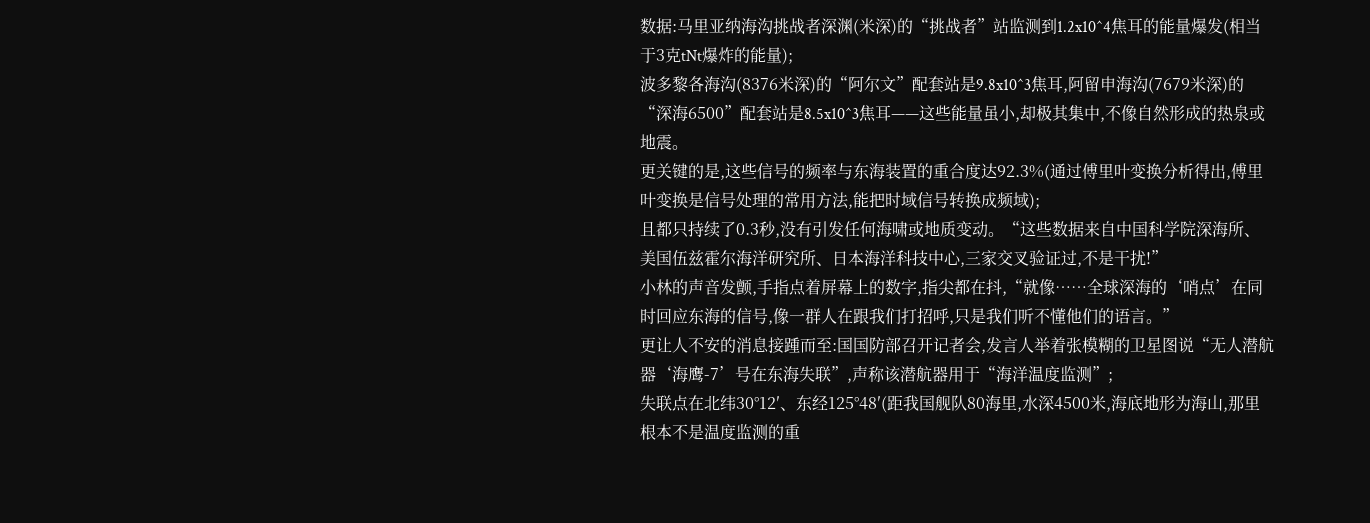数据:马里亚纳海沟挑战者深渊(米深)的“挑战者”站监测到1.2x10^4焦耳的能量爆发(相当于3克tNt爆炸的能量);
波多黎各海沟(8376米深)的“阿尔文”配套站是9.8x10^3焦耳,阿留申海沟(7679米深)的“深海6500”配套站是8.5x10^3焦耳——这些能量虽小,却极其集中,不像自然形成的热泉或地震。
更关键的是,这些信号的频率与东海装置的重合度达92.3%(通过傅里叶变换分析得出,傅里叶变换是信号处理的常用方法,能把时域信号转换成频域);
且都只持续了0.3秒,没有引发任何海啸或地质变动。“这些数据来自中国科学院深海所、美国伍兹霍尔海洋研究所、日本海洋科技中心,三家交叉验证过,不是干扰!”
小林的声音发颤,手指点着屏幕上的数字,指尖都在抖,“就像……全球深海的‘哨点’在同时回应东海的信号,像一群人在跟我们打招呼,只是我们听不懂他们的语言。”
更让人不安的消息接踵而至:国国防部召开记者会,发言人举着张模糊的卫星图说“无人潜航器‘海鹰-7’号在东海失联”,声称该潜航器用于“海洋温度监测”;
失联点在北纬30°12′、东经125°48′(距我国舰队80海里,水深4500米,海底地形为海山,那里根本不是温度监测的重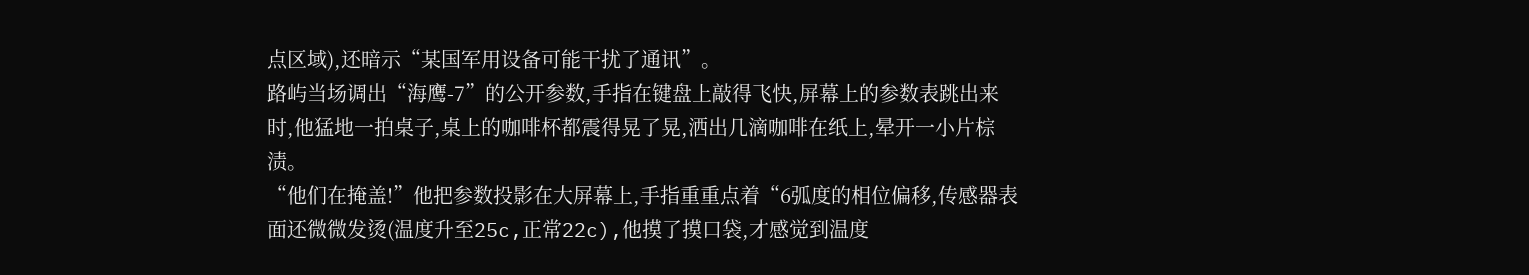点区域),还暗示“某国军用设备可能干扰了通讯”。
路屿当场调出“海鹰-7”的公开参数,手指在键盘上敲得飞快,屏幕上的参数表跳出来时,他猛地一拍桌子,桌上的咖啡杯都震得晃了晃,洒出几滴咖啡在纸上,晕开一小片棕渍。
“他们在掩盖!”他把参数投影在大屏幕上,手指重重点着“6弧度的相位偏移,传感器表面还微微发烫(温度升至25c,正常22c),他摸了摸口袋,才感觉到温度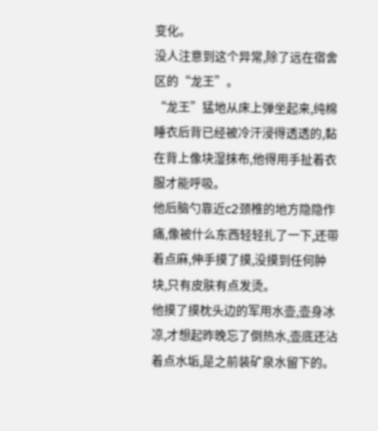变化。
没人注意到这个异常,除了远在宿舍区的“龙王”。
“龙王”猛地从床上弹坐起来,纯棉睡衣后背已经被冷汗浸得透透的,黏在背上像块湿抹布,他得用手扯着衣服才能呼吸。
他后脑勺靠近c2颈椎的地方隐隐作痛,像被什么东西轻轻扎了一下,还带着点麻,伸手摸了摸,没摸到任何肿块,只有皮肤有点发烫。
他摸了摸枕头边的军用水壶,壶身冰凉,才想起昨晚忘了倒热水,壶底还沾着点水垢,是之前装矿泉水留下的。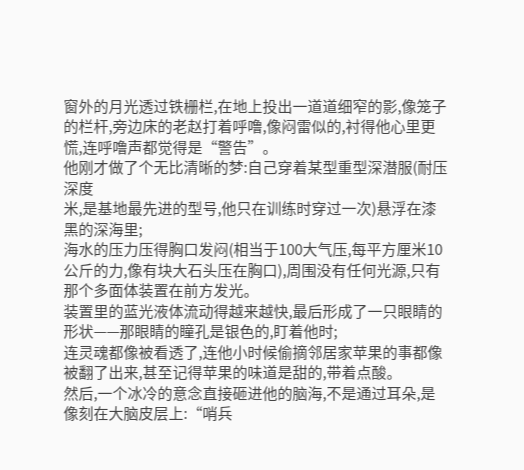窗外的月光透过铁栅栏,在地上投出一道道细窄的影,像笼子的栏杆,旁边床的老赵打着呼噜,像闷雷似的,衬得他心里更慌,连呼噜声都觉得是“警告”。
他刚才做了个无比清晰的梦:自己穿着某型重型深潜服(耐压深度
米,是基地最先进的型号,他只在训练时穿过一次)悬浮在漆黑的深海里;
海水的压力压得胸口发闷(相当于100大气压,每平方厘米10公斤的力,像有块大石头压在胸口),周围没有任何光源,只有那个多面体装置在前方发光。
装置里的蓝光液体流动得越来越快,最后形成了一只眼睛的形状——那眼睛的瞳孔是银色的,盯着他时;
连灵魂都像被看透了,连他小时候偷摘邻居家苹果的事都像被翻了出来,甚至记得苹果的味道是甜的,带着点酸。
然后,一个冰冷的意念直接砸进他的脑海,不是通过耳朵,是像刻在大脑皮层上:“哨兵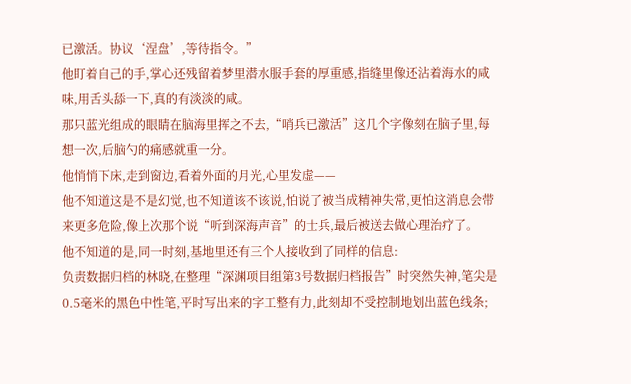已激活。协议‘涅盘’,等待指令。”
他盯着自己的手,掌心还残留着梦里潜水服手套的厚重感,指缝里像还沾着海水的咸味,用舌头舔一下,真的有淡淡的咸。
那只蓝光组成的眼睛在脑海里挥之不去,“哨兵已激活”这几个字像刻在脑子里,每想一次,后脑勺的痛感就重一分。
他悄悄下床,走到窗边,看着外面的月光,心里发虚——
他不知道这是不是幻觉,也不知道该不该说,怕说了被当成精神失常,更怕这消息会带来更多危险,像上次那个说“听到深海声音”的士兵,最后被送去做心理治疗了。
他不知道的是,同一时刻,基地里还有三个人接收到了同样的信息:
负责数据归档的林晓,在整理“深渊项目组第3号数据归档报告”时突然失神,笔尖是0.5毫米的黑色中性笔,平时写出来的字工整有力,此刻却不受控制地划出蓝色线条;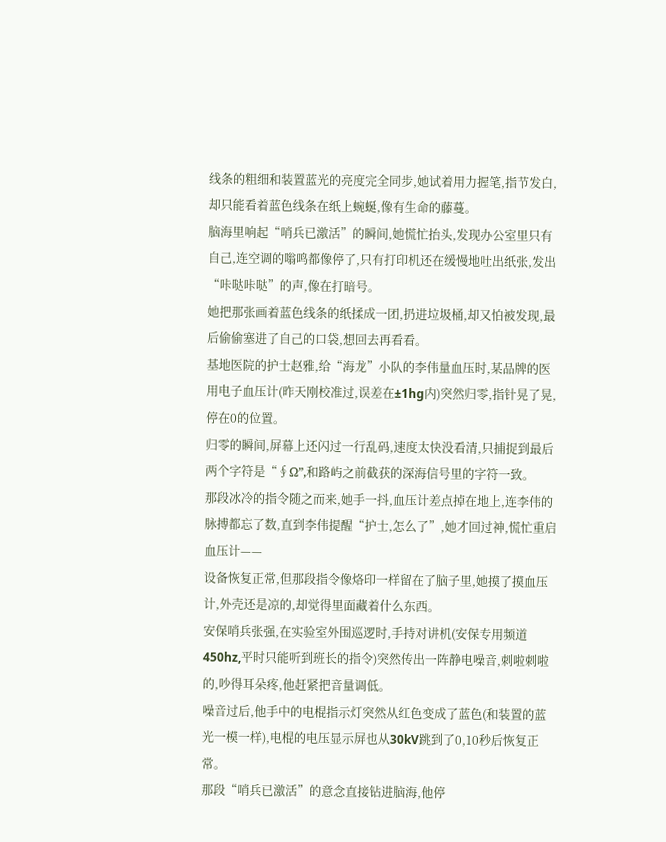线条的粗细和装置蓝光的亮度完全同步,她试着用力握笔,指节发白,却只能看着蓝色线条在纸上蜿蜒,像有生命的藤蔓。
脑海里响起“哨兵已激活”的瞬间,她慌忙抬头,发现办公室里只有自己,连空调的嗡鸣都像停了,只有打印机还在缓慢地吐出纸张,发出“咔哒咔哒”的声,像在打暗号。
她把那张画着蓝色线条的纸揉成一团,扔进垃圾桶,却又怕被发现,最后偷偷塞进了自己的口袋,想回去再看看。
基地医院的护士赵雅,给“海龙”小队的李伟量血压时,某品牌的医用电子血压计(昨天刚校准过,误差在±1hg内)突然归零,指针晃了晃,停在0的位置。
归零的瞬间,屏幕上还闪过一行乱码,速度太快没看清,只捕捉到最后两个字符是“∮Ω”,和路屿之前截获的深海信号里的字符一致。
那段冰冷的指令随之而来,她手一抖,血压计差点掉在地上,连李伟的脉搏都忘了数,直到李伟提醒“护士,怎么了”,她才回过神,慌忙重启血压计——
设备恢复正常,但那段指令像烙印一样留在了脑子里,她摸了摸血压计,外壳还是凉的,却觉得里面藏着什么东西。
安保哨兵张强,在实验室外围巡逻时,手持对讲机(安保专用频道450hz,平时只能听到班长的指令)突然传出一阵静电噪音,刺啦刺啦的,吵得耳朵疼,他赶紧把音量调低。
噪音过后,他手中的电棍指示灯突然从红色变成了蓝色(和装置的蓝光一模一样),电棍的电压显示屏也从30kV跳到了0,10秒后恢复正常。
那段“哨兵已激活”的意念直接钻进脑海,他停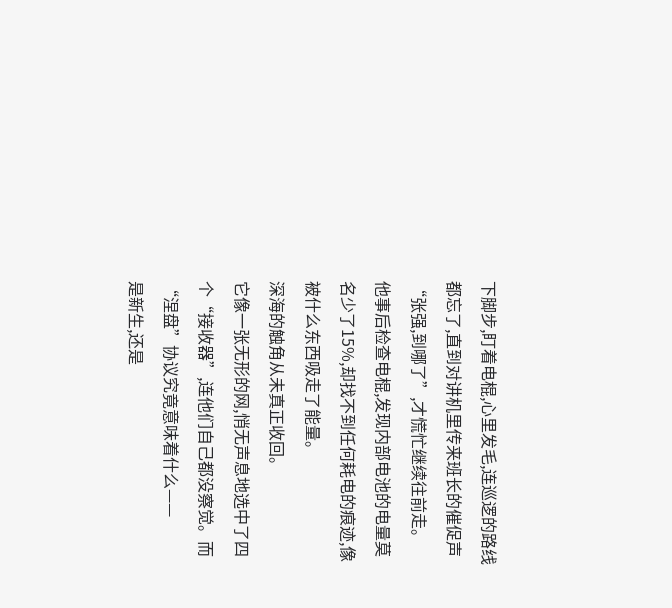下脚步,盯着电棍,心里发毛,连巡逻的路线都忘了,直到对讲机里传来班长的催促声“张强,到哪了”,才慌忙继续往前走。
他事后检查电棍,发现内部电池的电量莫名少了15%,却找不到任何耗电的痕迹,像被什么东西吸走了能量。
深海的触角从未真正收回。
它像一张无形的网,悄无声息地选中了四个“接收器”,连他们自己都没察觉。而“涅盘”协议究竟意味着什么——
是新生,还是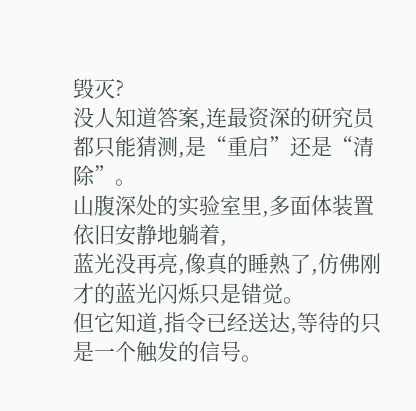毁灭?
没人知道答案,连最资深的研究员都只能猜测,是“重启”还是“清除”。
山腹深处的实验室里,多面体装置依旧安静地躺着,
蓝光没再亮,像真的睡熟了,仿佛刚才的蓝光闪烁只是错觉。
但它知道,指令已经送达,等待的只是一个触发的信号。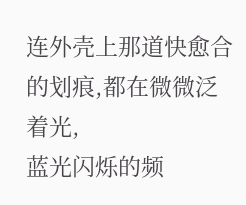连外壳上那道快愈合的划痕,都在微微泛着光,
蓝光闪烁的频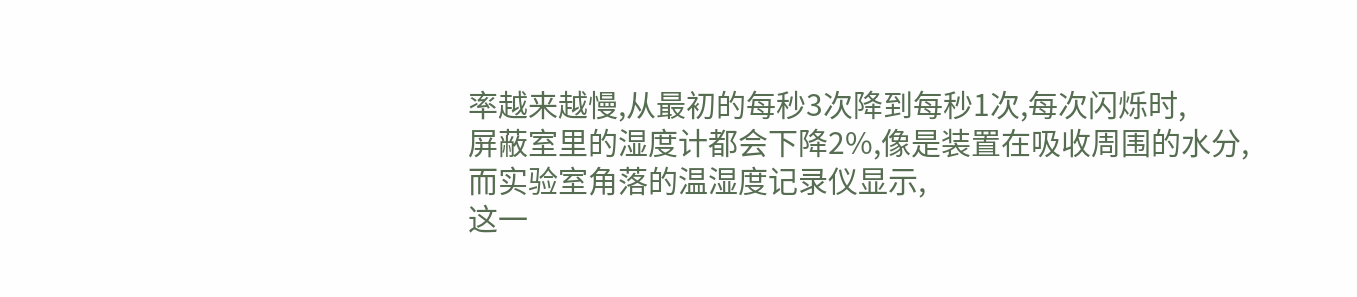率越来越慢,从最初的每秒3次降到每秒1次,每次闪烁时,
屏蔽室里的湿度计都会下降2%,像是装置在吸收周围的水分,
而实验室角落的温湿度记录仪显示,
这一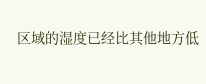区域的湿度已经比其他地方低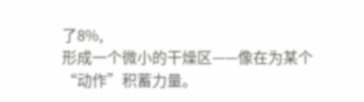了8%,
形成一个微小的干燥区——像在为某个“动作”积蓄力量。